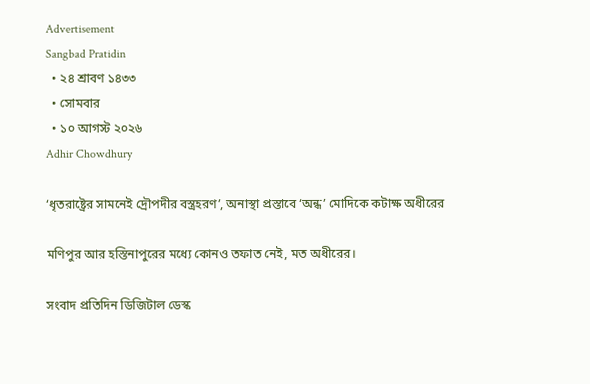Advertisement
Sangbad Pratidin
  • ২৪ শ্রাবণ ১৪৩৩
  • সোমবার
  • ১০ আগস্ট ২০২৬
Adhir Chowdhury

‘ধৃতরাষ্ট্রের সামনেই দ্রৌপদীর বস্ত্রহরণ’, অনাস্থা প্রস্তাবে ‘অন্ধ’ মোদিকে কটাক্ষ অধীরের

মণিপুর আর হস্তিনাপুরের মধ্যে কোনও তফাত নেই, মত অধীরের।

সংবাদ প্রতিদিন ডিজিটাল ডেস্ক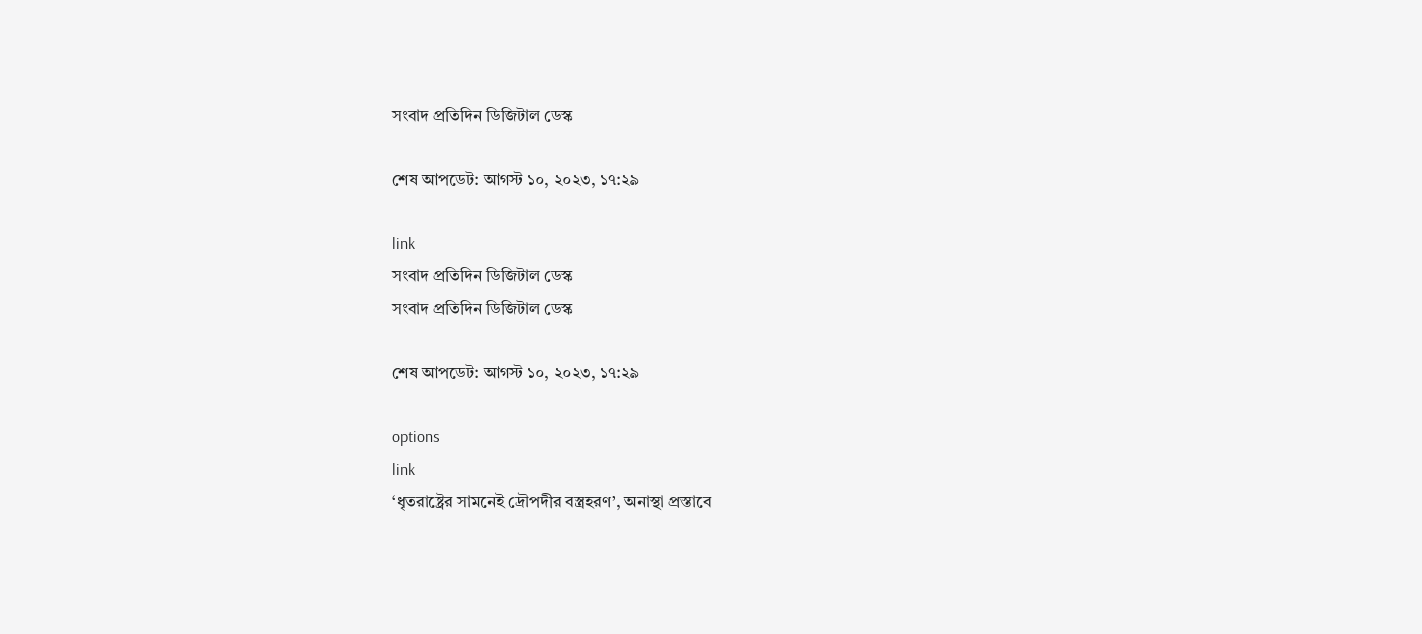সংবাদ প্রতিদিন ডিজিটাল ডেস্ক

শেষ আপডেট: আগস্ট ১০, ২০২৩, ১৭:২৯

link
সংবাদ প্রতিদিন ডিজিটাল ডেস্ক
সংবাদ প্রতিদিন ডিজিটাল ডেস্ক

শেষ আপডেট: আগস্ট ১০, ২০২৩, ১৭:২৯

options
link
‘ধৃতরাষ্ট্রের সামনেই দ্রৌপদীর বস্ত্রহরণ’, অনাস্থা প্রস্তাবে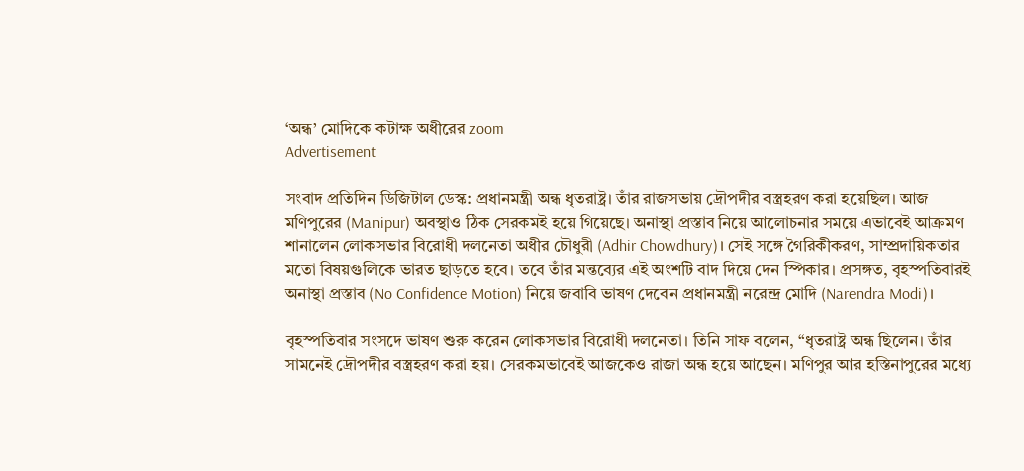‘অন্ধ’ মোদিকে কটাক্ষ অধীরের zoom
Advertisement

সংবাদ প্রতিদিন ডিজিটাল ডেস্ক: প্রধানমন্ত্রী অন্ধ ধৃতরাষ্ট্র। তাঁর রাজসভায় দ্রৌপদীর বস্ত্রহরণ করা হয়েছিল। আজ মণিপুরের (Manipur) অবস্থাও ঠিক সেরকমই হয়ে গিয়েছে। অনাস্থা প্রস্তাব নিয়ে আলোচনার সময়ে এভাবেই আক্রমণ শানালেন লোকসভার বিরোধী দলনেতা অধীর চৌধুরী (Adhir Chowdhury)। সেই সঙ্গে গৈরিকীকরণ, সাম্প্রদায়িকতার মতো বিষয়গুলিকে ভারত ছাড়তে হবে। তবে তাঁর মন্তব্যের এই অংশটি বাদ দিয়ে দেন স্পিকার। প্রসঙ্গত, বৃহস্পতিবারই অনাস্থা প্রস্তাব (No Confidence Motion) নিয়ে জবাবি ভাষণ দেবেন প্রধানমন্ত্রী নরেন্দ্র মোদি (Narendra Modi)।

বৃহস্পতিবার সংসদে ভাষণ শুরু করেন লোকসভার বিরোধী দলনেতা। তিনি সাফ বলেন, “ধৃতরাষ্ট্র অন্ধ ছিলেন। তাঁর সামনেই দ্রৌপদীর বস্ত্রহরণ করা হয়। সেরকমভাবেই আজকেও রাজা অন্ধ হয়ে আছেন। মণিপুর আর হস্তিনাপুরের মধ্যে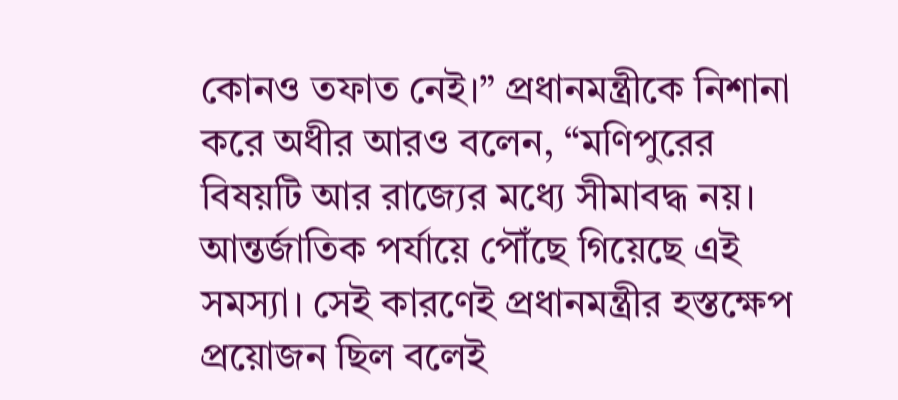কোনও তফাত নেই।” প্রধানমন্ত্রীকে নিশানা করে অধীর আরও বলেন, “মণিপুরের বিষয়টি আর রাজ্যের মধ্যে সীমাবদ্ধ নয়। আন্তর্জাতিক পর্যায়ে পৌঁছে গিয়েছে এই সমস্যা। সেই কারণেই প্রধানমন্ত্রীর হস্তক্ষেপ প্রয়োজন ছিল বলেই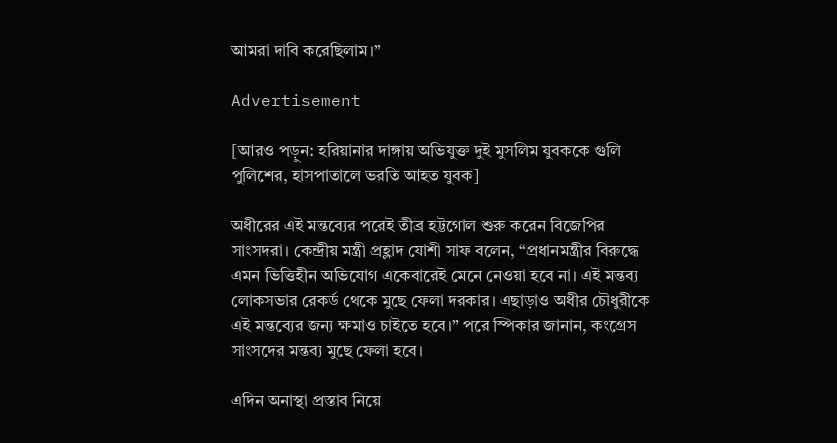আমরা দাবি করেছিলাম।”

Advertisement

[আরও পড়ুন: হরিয়ানার দাঙ্গায় অভিযুক্ত দুই মুসলিম যুবককে গুলি পুলিশের, হাসপাতালে ভরতি আহত যুবক]

অধীরের এই মন্তব্যের পরেই তীব্র হট্টগোল শুরু করেন বিজেপির সাংসদরা। কেন্দ্রীয় মন্ত্রী প্রহ্লাদ যোশী সাফ বলেন, “প্রধানমন্ত্রীর বিরুদ্ধে এমন ভিত্তিহীন অভিযোগ একেবারেই মেনে নেওয়া হবে না। এই মন্তব্য লোকসভার রেকর্ড থেকে মুছে ফেলা দরকার। এছাড়াও অধীর চৌধুরীকে এই মন্তব্যের জন্য ক্ষমাও চাইতে হবে।” পরে স্পিকার জানান, কংগ্রেস সাংসদের মন্তব্য মুছে ফেলা হবে।

এদিন অনাস্থা প্রস্তাব নিয়ে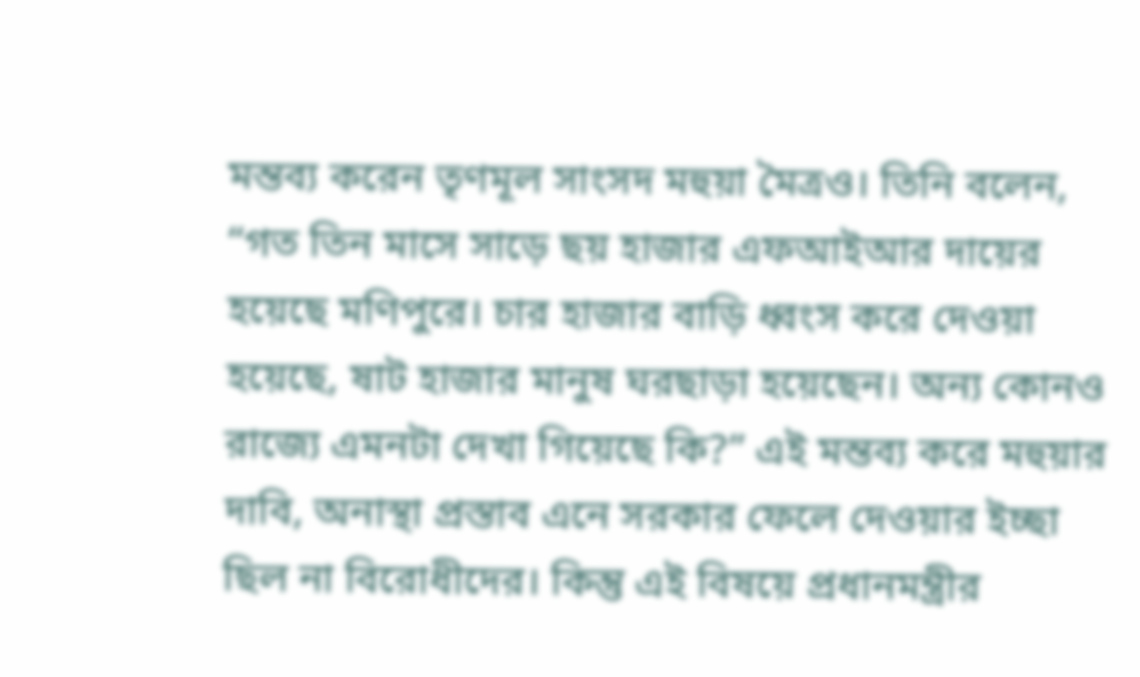মন্তব্য করেন তৃণমূল সাংসদ মহুয়া মৈত্রও। তিনি বলেন, “গত তিন মাসে সাড়ে ছয় হাজার এফআইআর দায়ের হয়েছে মণিপুরে। চার হাজার বাড়ি ধ্বংস করে দেওয়া হয়েছে, ষাট হাজার মানুষ ঘরছাড়া হয়েছেন। অন্য কোনও রাজ্যে এমনটা দেখা গিয়েছে কি?” এই মন্তব্য করে মহুয়ার দাবি, অনাস্থা প্রস্তাব এনে সরকার ফেলে দেওয়ার ইচ্ছা ছিল না বিরোধীদের। কিন্তু এই বিষয়ে প্রধানমন্ত্রীর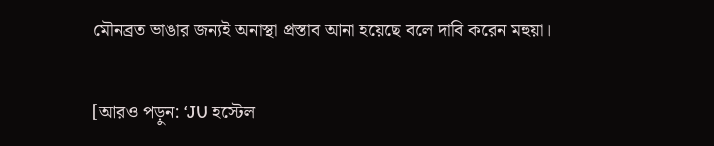মৌনব্রত ভাঙার জন্যই অনাস্থা প্রস্তাব আনা হয়েছে বলে দাবি করেন মহুয়া।

[আরও পড়ুন: ‘JU হস্টেল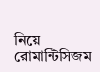নিয়ে রোমান্টিসিজম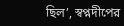ছিল’, স্বপ্নদীপের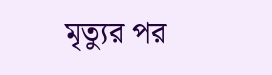মৃত্যুর পর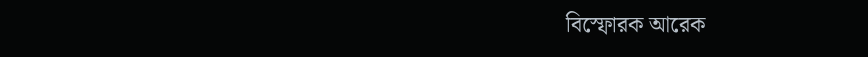বিস্ফোরক আরেক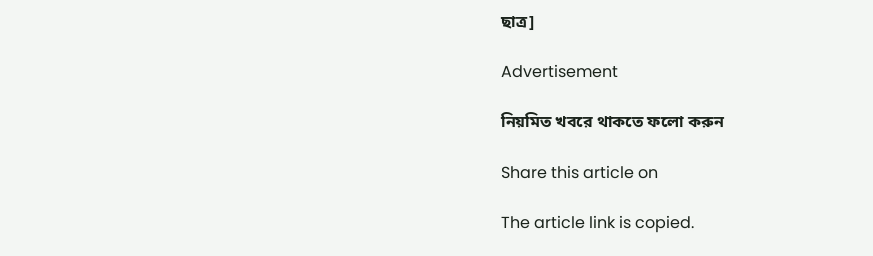ছাত্র]

Advertisement

নিয়মিত খবরে থাকতে ফলো করুন

Share this article on

The article link is copied.